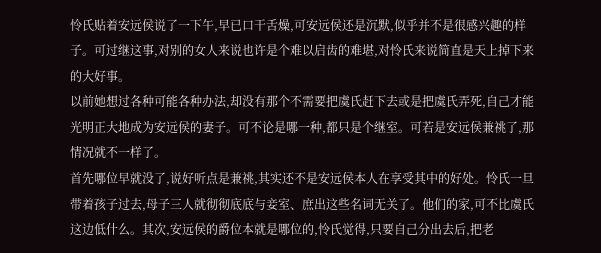怜氏贴着安远侯说了一下午,早已口干舌燥,可安远侯还是沉默,似乎并不是很感兴趣的样子。可过继这事,对别的女人来说也许是个难以启齿的难堪,对怜氏来说简直是天上掉下来的大好事。
以前她想过各种可能各种办法,却没有那个不需要把虞氏赶下去或是把虞氏弄死,自己才能光明正大地成为安远侯的妻子。可不论是哪一种,都只是个继室。可若是安远侯兼祧了,那情况就不一样了。
首先哪位早就没了,说好听点是兼祧,其实还不是安远侯本人在享受其中的好处。怜氏一旦带着孩子过去,母子三人就彻彻底底与妾室、庶出这些名词无关了。他们的家,可不比虞氏这边低什么。其次,安远侯的爵位本就是哪位的,怜氏觉得,只要自己分出去后,把老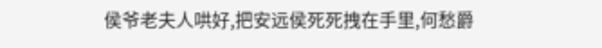侯爷老夫人哄好,把安远侯死死拽在手里,何愁爵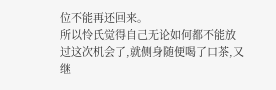位不能再还回来。
所以怜氏觉得自己无论如何都不能放过这次机会了,就侧身随便喝了口茶,又继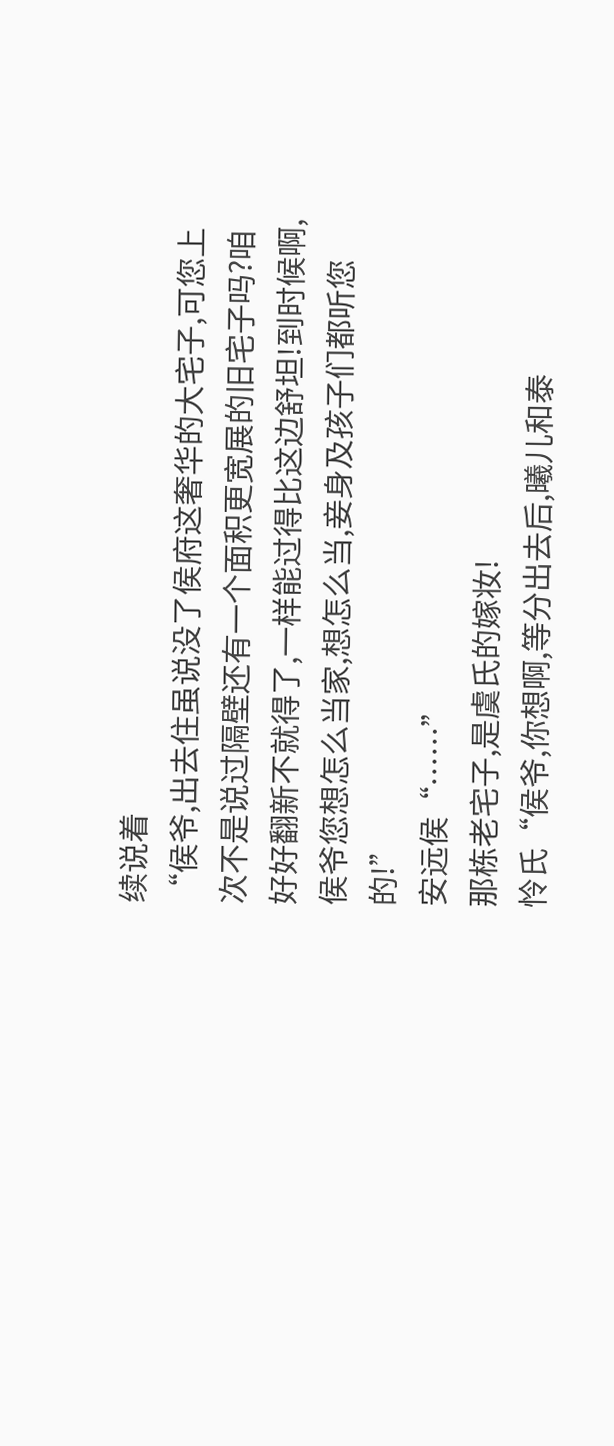续说着
“侯爷,出去住虽说没了侯府这奢华的大宅子,可您上次不是说过隔壁还有一个面积更宽展的旧宅子吗?咱好好翻新不就得了,一样能过得比这边舒坦!到时候啊,侯爷您想怎么当家,想怎么当,妾身及孩子们都听您的!”
安远侯“……”
那栋老宅子,是虞氏的嫁妆!
怜氏“侯爷,你想啊,等分出去后,曦儿和泰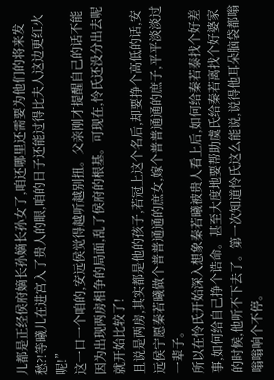儿都是正经侯府嫡长孙嫡长孙女了,咱还哪里还需要为他们的将来发愁?!等曦儿在进宫入了贵人的眼,咱的日子还能过得比夫人这边更红火呢!”
这一口一个咱的,安远侯觉得越听越别扭。父亲刚才提醒自己的话不能因为出现两房相争的局面,乱了侯府的根基。可现在,怜氏还没分出去呢就开始比较了!
且说是两房,其实都是他的孩子,若冠上这个名后,却要挣个高低的话,安远侯宁愿秦若曦做个普普通通的庶女,嫁个普普通通的庶子,平平淡淡过一辈子。
所以在怜氏开始深入想象秦若曦被贵人看上后,如何给秦若泰找个好差事,如何给自己挣个诰命。甚至大度地要帮助虞氏给秦若离找个好婆家的时候,他听不下去了。第一次知道怜氏这么能说,说得他耳朵脑袋都嗡嗡嗡响个不停。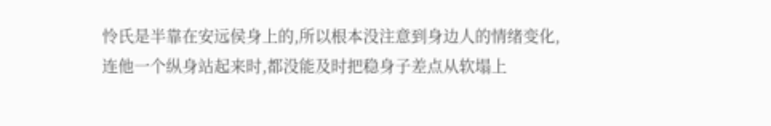怜氏是半靠在安远侯身上的,所以根本没注意到身边人的情绪变化,连他一个纵身站起来时,都没能及时把稳身子差点从软塌上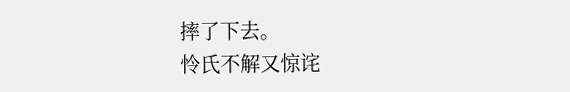摔了下去。
怜氏不解又惊诧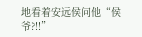地看着安远侯问他“侯爷?!!”